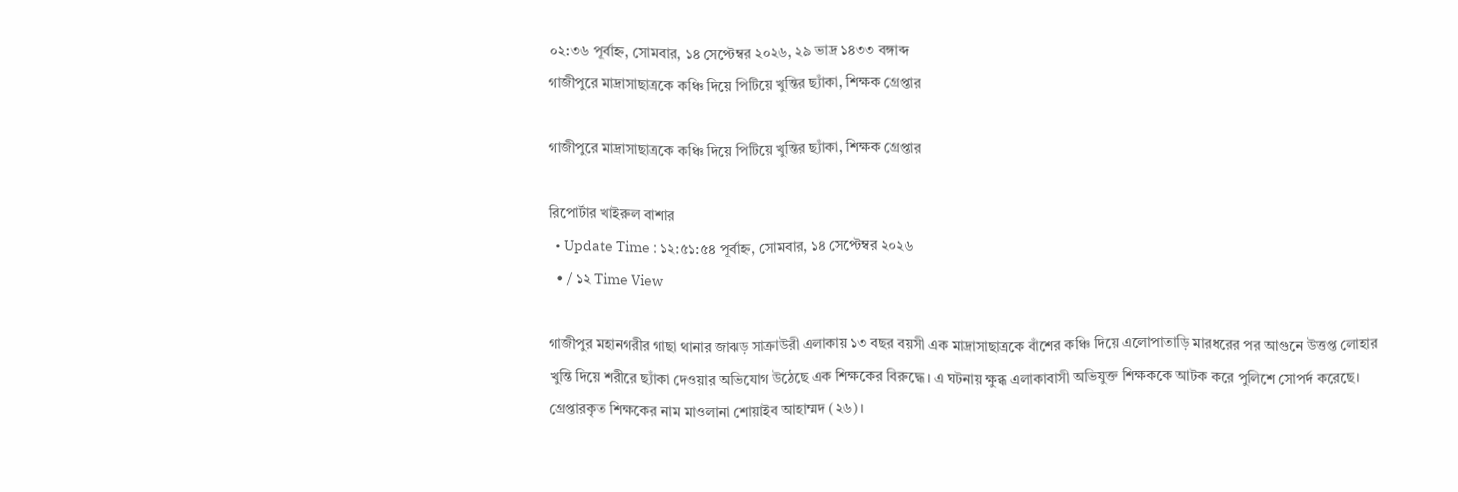০২:৩৬ পূর্বাহ্ন, সোমবার, ১৪ সেপ্টেম্বর ২০২৬, ২৯ ভাদ্র ১৪৩৩ বঙ্গাব্দ
গাজীপুরে মাদ্রাসাছাত্রকে কঞ্চি দিয়ে পিটিয়ে খুন্তির ছ্যাঁকা, শিক্ষক গ্রেপ্তার

গাজীপুরে মাদ্রাসাছাত্রকে কঞ্চি দিয়ে পিটিয়ে খুন্তির ছ্যাঁকা, শিক্ষক গ্রেপ্তার

রিপোর্টার খাইরুল বাশার
  • Update Time : ১২:৫১:৫৪ পূর্বাহ্ন, সোমবার, ১৪ সেপ্টেম্বর ২০২৬
  • / ১২ Time View

গাজীপুর মহানগরীর গাছা থানার জাঝড় সাক্রাউরী এলাকায় ১৩ বছর বয়সী এক মাদ্রাসাছাত্রকে বাঁশের কঞ্চি দিয়ে এলোপাতাড়ি মারধরের পর আগুনে উত্তপ্ত লোহার খুন্তি দিয়ে শরীরে ছ্যাঁকা দেওয়ার অভিযোগ উঠেছে এক শিক্ষকের বিরুদ্ধে। এ ঘটনায় ক্ষুব্ধ এলাকাবাসী অভিযুক্ত শিক্ষককে আটক করে পুলিশে সোপর্দ করেছে।
গ্রেপ্তারকৃত শিক্ষকের নাম মাওলানা শোয়াইব আহাম্মদ (২৬)।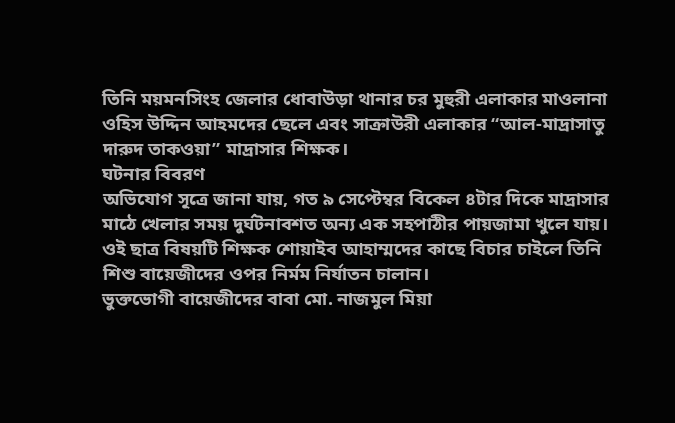তিনি ময়মনসিংহ জেলার ধোবাউড়া থানার চর মুহুরী এলাকার মাওলানা ওহিস উদ্দিন আহমদের ছেলে এবং সাক্রাউরী এলাকার “আল-মাদ্রাসাতু দারুদ তাকওয়া” মাদ্রাসার শিক্ষক।
ঘটনার বিবরণ
অভিযোগ সূত্রে জানা যায়, গত ৯ সেপ্টেম্বর বিকেল ৪টার দিকে মাদ্রাসার মাঠে খেলার সময় দুর্ঘটনাবশত অন্য এক সহপাঠীর পায়জামা খুলে যায়। ওই ছাত্র বিষয়টি শিক্ষক শোয়াইব আহাম্মদের কাছে বিচার চাইলে তিনি শিশু বায়েজীদের ওপর নির্মম নির্যাতন চালান।
ভুক্তভোগী বায়েজীদের বাবা মো. নাজমুল মিয়া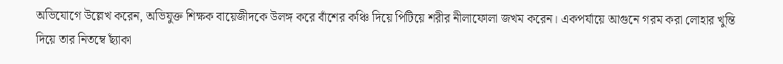অভিযোগে উল্লেখ করেন, অভিযুক্ত শিক্ষক বায়েজীদকে উলঙ্গ করে বাঁশের কঞ্চি দিয়ে পিটিয়ে শরীর নীলাফোলা জখম করেন। একপর্যায়ে আগুনে গরম করা লোহার খুন্তি দিয়ে তার নিতম্বে ছ্যাঁকা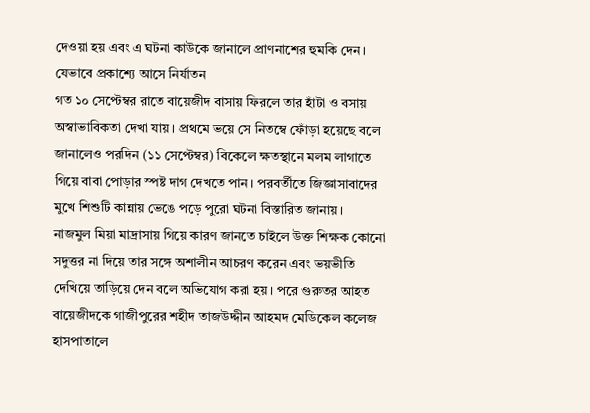দেওয়া হয় এবং এ ঘটনা কাউকে জানালে প্রাণনাশের হুমকি দেন।
যেভাবে প্রকাশ্যে আসে নির্যাতন
গত ১০ সেপ্টেম্বর রাতে বায়েজীদ বাসায় ফিরলে তার হাঁটা ও বসায় অস্বাভাবিকতা দেখা যায়। প্রথমে ভয়ে সে নিতম্বে ফোঁড়া হয়েছে বলে জানালেও পরদিন (১১ সেপ্টেম্বর) বিকেলে ক্ষতস্থানে মলম লাগাতে গিয়ে বাবা পোড়ার স্পষ্ট দাগ দেখতে পান। পরবর্তীতে জিজ্ঞাসাবাদের মুখে শিশুটি কান্নায় ভেঙে পড়ে পুরো ঘটনা বিস্তারিত জানায়।
নাজমুল মিয়া মাদ্রাসায় গিয়ে কারণ জানতে চাইলে উক্ত শিক্ষক কোনো সদুত্তর না দিয়ে তার সঙ্গে অশালীন আচরণ করেন এবং ভয়ভীতি দেখিয়ে তাড়িয়ে দেন বলে অভিযোগ করা হয়। পরে গুরুতর আহত বায়েজীদকে গাজীপুরের শহীদ তাজউদ্দীন আহমদ মেডিকেল কলেজ হাসপাতালে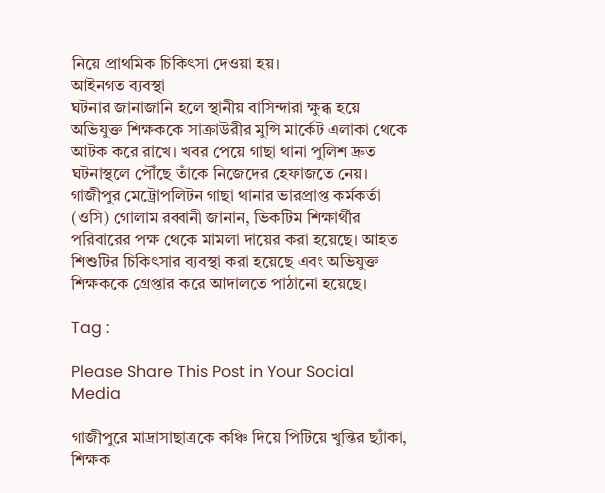নিয়ে প্রাথমিক চিকিৎসা দেওয়া হয়।
আইনগত ব্যবস্থা
ঘটনার জানাজানি হলে স্থানীয় বাসিন্দারা ক্ষুব্ধ হয়ে অভিযুক্ত শিক্ষককে সাক্রাউরীর মুন্সি মার্কেট এলাকা থেকে আটক করে রাখে। খবর পেয়ে গাছা থানা পুলিশ দ্রুত ঘটনাস্থলে পৌঁছে তাঁকে নিজেদের হেফাজতে নেয়।
গাজীপুর মেট্রোপলিটন গাছা থানার ভারপ্রাপ্ত কর্মকর্তা (ওসি) গোলাম রব্বানী জানান, ভিকটিম শিক্ষার্থীর পরিবারের পক্ষ থেকে মামলা দায়ের করা হয়েছে। আহত শিশুটির চিকিৎসার ব্যবস্থা করা হয়েছে এবং অভিযুক্ত শিক্ষককে গ্রেপ্তার করে আদালতে পাঠানো হয়েছে।

Tag :

Please Share This Post in Your Social Media

গাজীপুরে মাদ্রাসাছাত্রকে কঞ্চি দিয়ে পিটিয়ে খুন্তির ছ্যাঁকা, শিক্ষক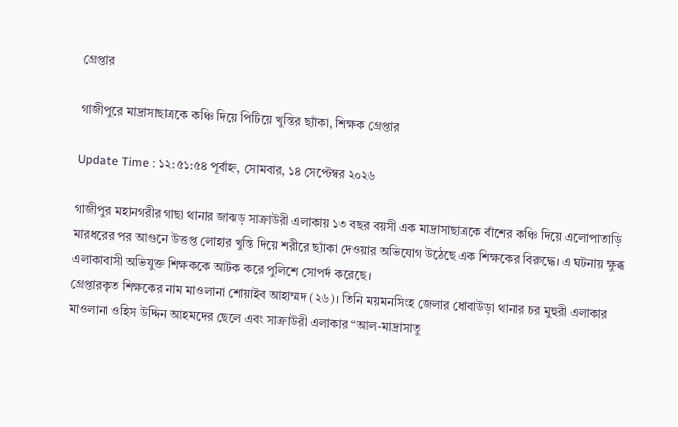গ্রেপ্তার

গাজীপুরে মাদ্রাসাছাত্রকে কঞ্চি দিয়ে পিটিয়ে খুন্তির ছ্যাঁকা, শিক্ষক গ্রেপ্তার

Update Time : ১২:৫১:৫৪ পূর্বাহ্ন, সোমবার, ১৪ সেপ্টেম্বর ২০২৬

গাজীপুর মহানগরীর গাছা থানার জাঝড় সাক্রাউরী এলাকায় ১৩ বছর বয়সী এক মাদ্রাসাছাত্রকে বাঁশের কঞ্চি দিয়ে এলোপাতাড়ি মারধরের পর আগুনে উত্তপ্ত লোহার খুন্তি দিয়ে শরীরে ছ্যাঁকা দেওয়ার অভিযোগ উঠেছে এক শিক্ষকের বিরুদ্ধে। এ ঘটনায় ক্ষুব্ধ এলাকাবাসী অভিযুক্ত শিক্ষককে আটক করে পুলিশে সোপর্দ করেছে।
গ্রেপ্তারকৃত শিক্ষকের নাম মাওলানা শোয়াইব আহাম্মদ (২৬)। তিনি ময়মনসিংহ জেলার ধোবাউড়া থানার চর মুহুরী এলাকার মাওলানা ওহিস উদ্দিন আহমদের ছেলে এবং সাক্রাউরী এলাকার “আল-মাদ্রাসাতু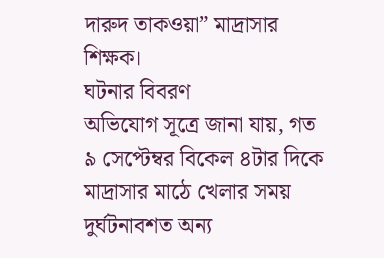দারুদ তাকওয়া” মাদ্রাসার শিক্ষক।
ঘটনার বিবরণ
অভিযোগ সূত্রে জানা যায়, গত ৯ সেপ্টেম্বর বিকেল ৪টার দিকে মাদ্রাসার মাঠে খেলার সময় দুর্ঘটনাবশত অন্য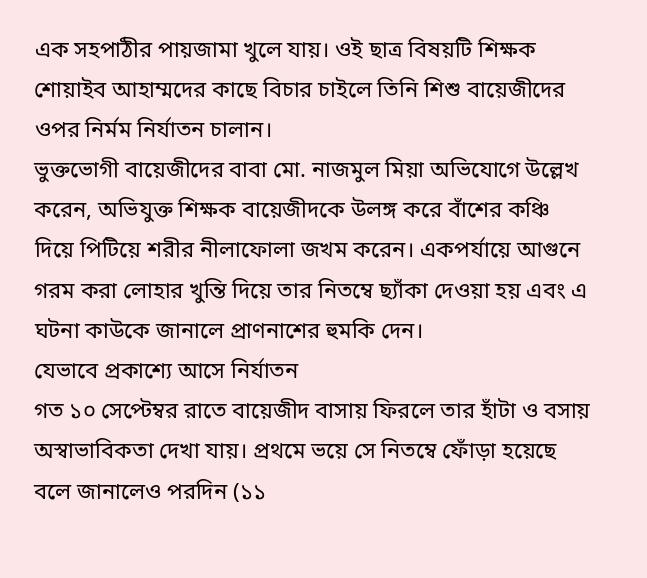এক সহপাঠীর পায়জামা খুলে যায়। ওই ছাত্র বিষয়টি শিক্ষক শোয়াইব আহাম্মদের কাছে বিচার চাইলে তিনি শিশু বায়েজীদের ওপর নির্মম নির্যাতন চালান।
ভুক্তভোগী বায়েজীদের বাবা মো. নাজমুল মিয়া অভিযোগে উল্লেখ করেন, অভিযুক্ত শিক্ষক বায়েজীদকে উলঙ্গ করে বাঁশের কঞ্চি দিয়ে পিটিয়ে শরীর নীলাফোলা জখম করেন। একপর্যায়ে আগুনে গরম করা লোহার খুন্তি দিয়ে তার নিতম্বে ছ্যাঁকা দেওয়া হয় এবং এ ঘটনা কাউকে জানালে প্রাণনাশের হুমকি দেন।
যেভাবে প্রকাশ্যে আসে নির্যাতন
গত ১০ সেপ্টেম্বর রাতে বায়েজীদ বাসায় ফিরলে তার হাঁটা ও বসায় অস্বাভাবিকতা দেখা যায়। প্রথমে ভয়ে সে নিতম্বে ফোঁড়া হয়েছে বলে জানালেও পরদিন (১১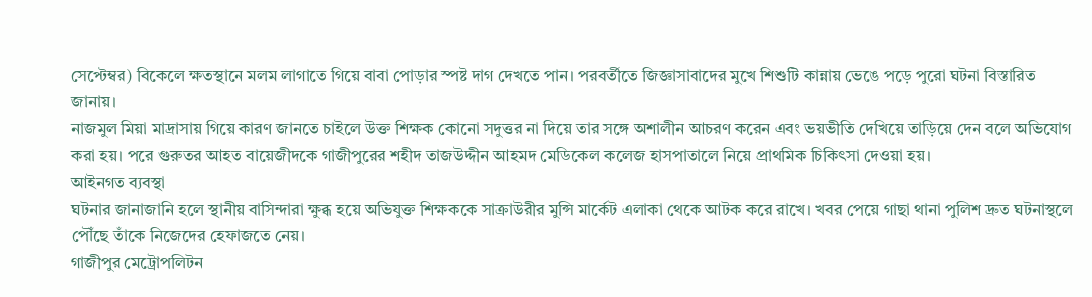সেপ্টেম্বর) বিকেলে ক্ষতস্থানে মলম লাগাতে গিয়ে বাবা পোড়ার স্পষ্ট দাগ দেখতে পান। পরবর্তীতে জিজ্ঞাসাবাদের মুখে শিশুটি কান্নায় ভেঙে পড়ে পুরো ঘটনা বিস্তারিত জানায়।
নাজমুল মিয়া মাদ্রাসায় গিয়ে কারণ জানতে চাইলে উক্ত শিক্ষক কোনো সদুত্তর না দিয়ে তার সঙ্গে অশালীন আচরণ করেন এবং ভয়ভীতি দেখিয়ে তাড়িয়ে দেন বলে অভিযোগ করা হয়। পরে গুরুতর আহত বায়েজীদকে গাজীপুরের শহীদ তাজউদ্দীন আহমদ মেডিকেল কলেজ হাসপাতালে নিয়ে প্রাথমিক চিকিৎসা দেওয়া হয়।
আইনগত ব্যবস্থা
ঘটনার জানাজানি হলে স্থানীয় বাসিন্দারা ক্ষুব্ধ হয়ে অভিযুক্ত শিক্ষককে সাক্রাউরীর মুন্সি মার্কেট এলাকা থেকে আটক করে রাখে। খবর পেয়ে গাছা থানা পুলিশ দ্রুত ঘটনাস্থলে পৌঁছে তাঁকে নিজেদের হেফাজতে নেয়।
গাজীপুর মেট্রোপলিটন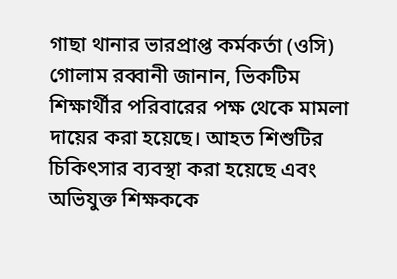গাছা থানার ভারপ্রাপ্ত কর্মকর্তা (ওসি) গোলাম রব্বানী জানান, ভিকটিম শিক্ষার্থীর পরিবারের পক্ষ থেকে মামলা দায়ের করা হয়েছে। আহত শিশুটির চিকিৎসার ব্যবস্থা করা হয়েছে এবং অভিযুক্ত শিক্ষককে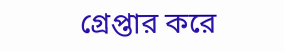গ্রেপ্তার করে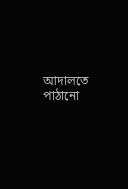আদালতে পাঠানো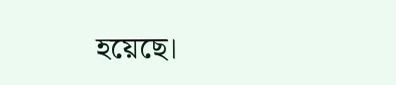হয়েছে।